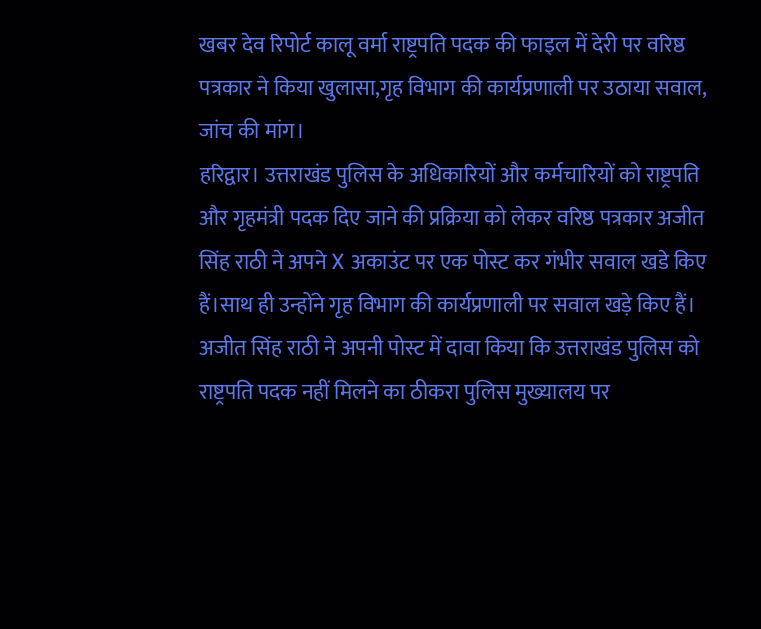खबर देव रिपोर्ट कालू वर्मा राष्ट्रपति पदक की फाइल में देरी पर वरिष्ठ पत्रकार ने किया खुलासा,गृह विभाग की कार्यप्रणाली पर उठाया सवाल, जांच की मांग।
हरिद्वार। उत्तराखंड पुलिस के अधिकारियों और कर्मचारियों को राष्ट्रपति और गृहमंत्री पदक दिए जाने की प्रक्रिया को लेकर वरिष्ठ पत्रकार अजीत सिंह राठी ने अपने X अकाउंट पर एक पोस्ट कर गंभीर सवाल खडे किए हैं।साथ ही उन्होंने गृह विभाग की कार्यप्रणाली पर सवाल खड़े किए हैं।
अजीत सिंह राठी ने अपनी पोस्ट में दावा किया कि उत्तराखंड पुलिस को राष्ट्रपति पदक नहीं मिलने का ठीकरा पुलिस मुख्यालय पर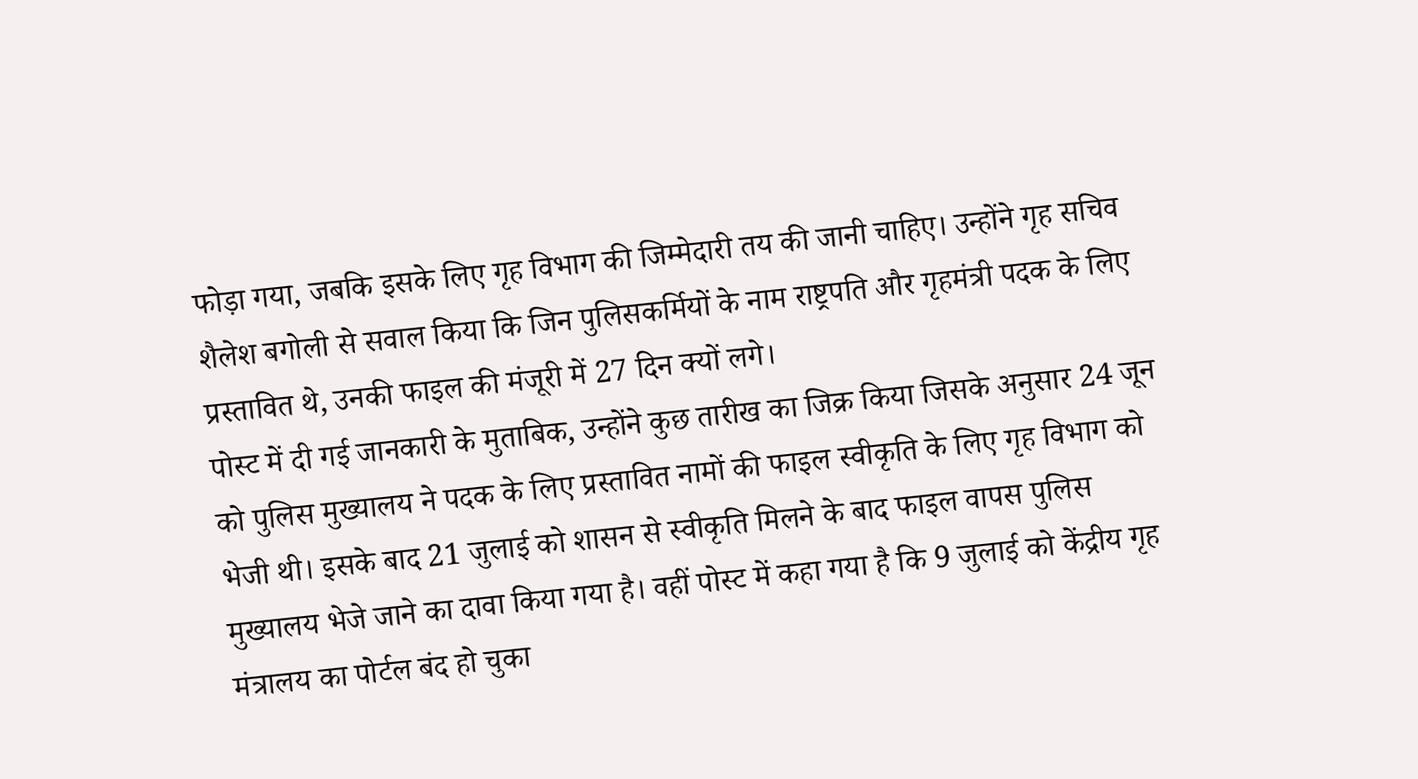फोड़ा गया, जबकि इसके लिए गृह विभाग की जिम्मेदारी तय की जानी चाहिए। उन्होंने गृह सचिव शैलेश बगोली से सवाल किया कि जिन पुलिसकर्मियों के नाम राष्ट्रपति और गृहमंत्री पदक के लिए प्रस्तावित थे, उनकी फाइल की मंजूरी में 27 दिन क्यों लगे।
पोस्ट में दी गई जानकारी के मुताबिक, उन्होंने कुछ तारीख का जिक्र किया जिसके अनुसार 24 जून को पुलिस मुख्यालय ने पदक के लिए प्रस्तावित नामों की फाइल स्वीकृति के लिए गृह विभाग को भेजी थी। इसके बाद 21 जुलाई को शासन से स्वीकृति मिलने के बाद फाइल वापस पुलिस मुख्यालय भेजे जाने का दावा किया गया है। वहीं पोस्ट में कहा गया है कि 9 जुलाई को केंद्रीय गृह मंत्रालय का पोर्टल बंद हो चुका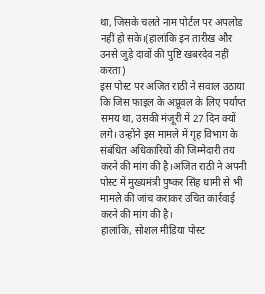था, जिसके चलते नाम पोर्टल पर अपलोड नहीं हो सके।(हालांकि इन तारीख और उनसे जुड़े दावों की पुष्टि खबरदेव नहीं करता)
इस पोस्ट पर अजित राठी ने सवाल उठाया कि जिस फाइल के अप्रूवल के लिए पर्याप्त समय था, उसकी मंजूरी में 27 दिन क्यों लगे। उन्होंने इस मामले में गृह विभाग के संबंधित अधिकारियों की जिम्मेदारी तय करने की मांग की है।अजित राठी ने अपनी पोस्ट में मुख्यमंत्री पुष्कर सिंह धामी से भी मामले की जांच कराकर उचित कार्रवाई करने की मांग की है।
हालांकि, सोशल मीडिया पोस्ट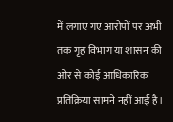में लगाए गए आरोपों पर अभी तक गृह विभाग या शासन की ओर से कोई आधिकारिक प्रतिक्रिया सामने नहीं आई है।